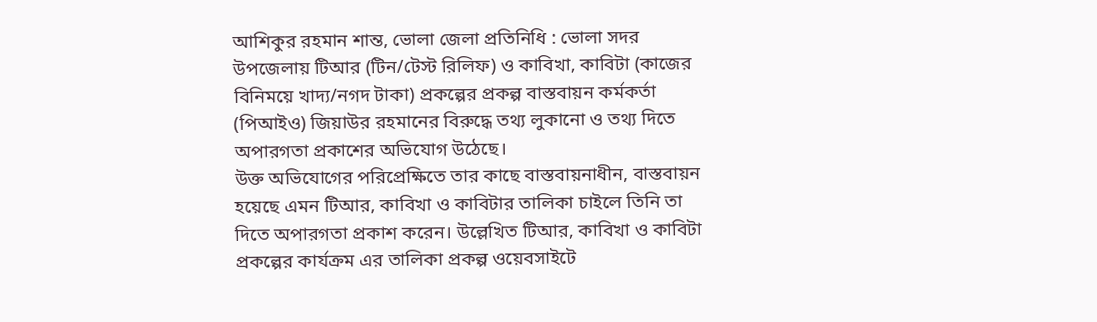আশিকুর রহমান শান্ত, ভোলা জেলা প্রতিনিধি : ভোলা সদর উপজেলায় টিআর (টিন/টেস্ট রিলিফ) ও কাবিখা, কাবিটা (কাজের বিনিময়ে খাদ্য/নগদ টাকা) প্রকল্পের প্রকল্প বাস্তবায়ন কর্মকর্তা (পিআইও) জিয়াউর রহমানের বিরুদ্ধে তথ্য লুকানো ও তথ্য দিতে অপারগতা প্রকাশের অভিযোগ উঠেছে।
উক্ত অভিযোগের পরিপ্রেক্ষিতে তার কাছে বাস্তবায়নাধীন, বাস্তবায়ন হয়েছে এমন টিআর, কাবিখা ও কাবিটার তালিকা চাইলে তিনি তা দিতে অপারগতা প্রকাশ করেন। উল্লেখিত টিআর, কাবিখা ও কাবিটা প্রকল্পের কার্যক্রম এর তালিকা প্রকল্প ওয়েবসাইটে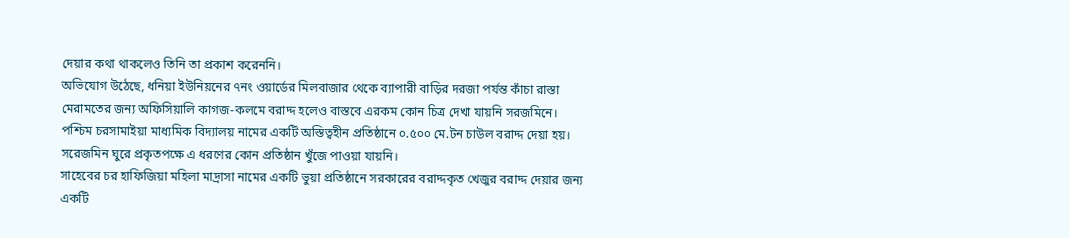দেয়ার কথা থাকলেও তিনি তা প্রকাশ করেননি।
অভিযোগ উঠেছে, ধনিয়া ইউনিয়নের ৭নং ওয়ার্ডের মিলবাজার থেকে ব্যাপারী বাড়ির দরজা পর্যন্ত কাঁচা রাস্তা মেরামতের জন্য অফিসিয়ালি কাগজ-কলমে বরাদ্দ হলেও বাস্তবে এরকম কোন চিত্র দেখা যায়নি সরজমিনে।
পশ্চিম চরসামাইয়া মাধ্যমিক বিদ্যালয় নামের একটি অস্তিত্বহীন প্রতিষ্ঠানে ০.৫০০ মে.টন চাউল বরাদ্দ দেয়া হয়। সরেজমিন ঘুরে প্রকৃতপক্ষে এ ধরণের কোন প্রতিষ্ঠান খুঁজে পাওয়া যায়নি।
সাহেবের চর হাফিজিয়া মহিলা মাদ্রাসা নামের একটি ভুয়া প্রতিষ্ঠানে সরকারের বরাদ্দকৃত খেজুর বরাদ্দ দেয়ার জন্য একটি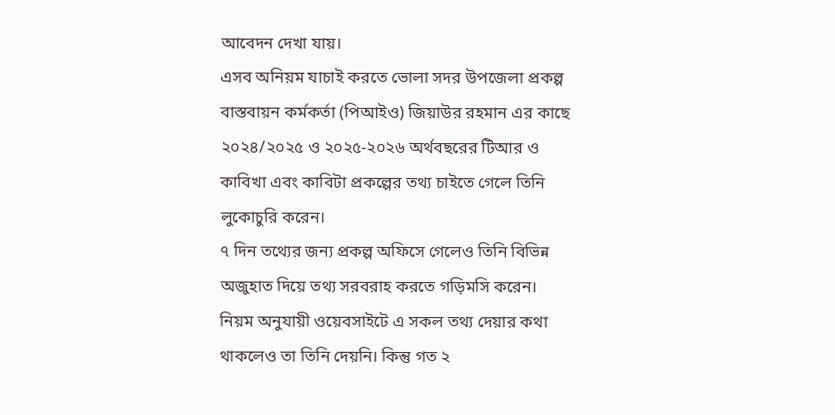আবেদন দেখা যায়।
এসব অনিয়ম যাচাই করতে ভোলা সদর উপজেলা প্রকল্প বাস্তবায়ন কর্মকর্তা (পিআইও) জিয়াউর রহমান এর কাছে ২০২৪/২০২৫ ও ২০২৫-২০২৬ অর্থবছরের টিআর ও কাবিখা এবং কাবিটা প্রকল্পের তথ্য চাইতে গেলে তিনি লুকোচুরি করেন।
৭ দিন তথ্যের জন্য প্রকল্প অফিসে গেলেও তিনি বিভিন্ন অজুহাত দিয়ে তথ্য সরবরাহ করতে গড়িমসি করেন। নিয়ম অনুযায়ী ওয়েবসাইটে এ সকল তথ্য দেয়ার কথা থাকলেও তা তিনি দেয়নি। কিন্তু গত ২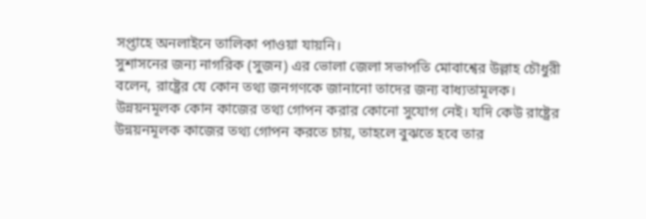সপ্তাহে অনলাইনে তালিকা পাওয়া যায়নি।
সুশাসনের জন্য নাগরিক (সুজন) এর ভোলা জেলা সভাপতি মোবাশ্বের উল্লাহ চৌধুরী বলেন, রাষ্ট্রের যে কোন তথ্য জনগণকে জানানো তাদের জন্য বাধ্যতামূলক। উন্নয়নমূলক কোন কাজের তথ্য গোপন করার কোনো সুযোগ নেই। যদি কেউ রাষ্ট্রের উন্নয়নমূলক কাজের তথ্য গোপন করতে চায়, তাহলে বুঝতে হবে তার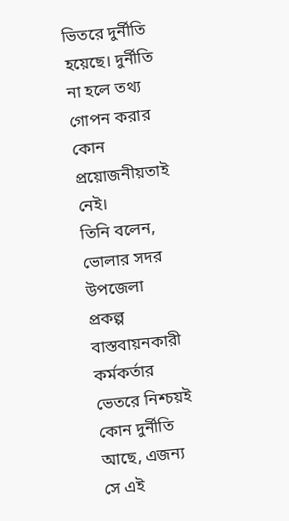ভিতরে দুর্নীতি হয়েছে। দুর্নীতি না হলে তথ্য গোপন করার কোন প্রয়োজনীয়তাই নেই।
তিনি বলেন, ভোলার সদর উপজেলা প্রকল্প বাস্তবায়নকারী কর্মকর্তার ভেতরে নিশ্চয়ই কোন দুর্নীতি আছে, এজন্য সে এই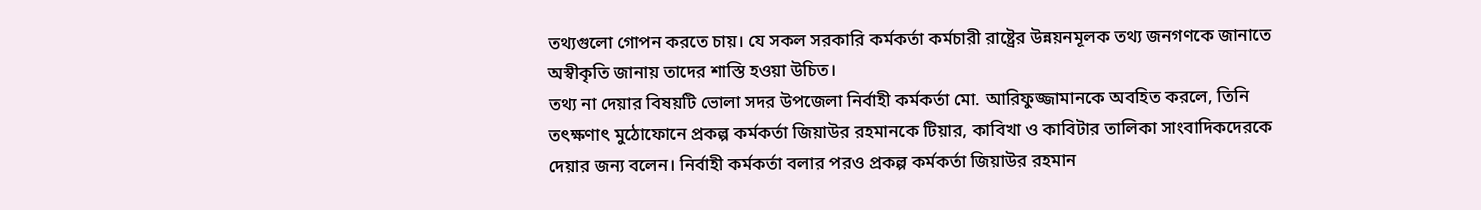তথ্যগুলো গোপন করতে চায়। যে সকল সরকারি কর্মকর্তা কর্মচারী রাষ্ট্রের উন্নয়নমূলক তথ্য জনগণকে জানাতে অস্বীকৃতি জানায় তাদের শাস্তি হওয়া উচিত।
তথ্য না দেয়ার বিষয়টি ভোলা সদর উপজেলা নির্বাহী কর্মকর্তা মো. আরিফুজ্জামানকে অবহিত করলে, তিনি তৎক্ষণাৎ মুঠোফোনে প্রকল্প কর্মকর্তা জিয়াউর রহমানকে টিয়ার, কাবিখা ও কাবিটার তালিকা সাংবাদিকদেরকে দেয়ার জন্য বলেন। নির্বাহী কর্মকর্তা বলার পরও প্রকল্প কর্মকর্তা জিয়াউর রহমান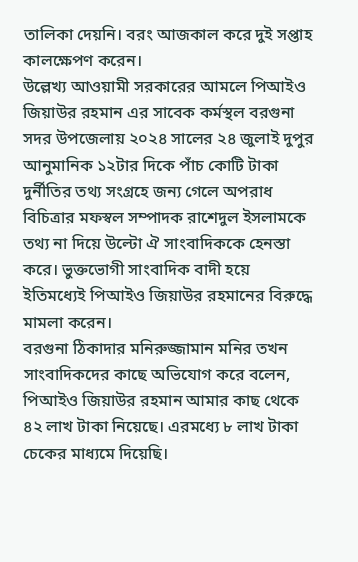তালিকা দেয়নি। বরং আজকাল করে দুই সপ্তাহ কালক্ষেপণ করেন।
উল্লেখ্য আওয়ামী সরকারের আমলে পিআইও জিয়াউর রহমান এর সাবেক কর্মস্থল বরগুনা সদর উপজেলায় ২০২৪ সালের ২৪ জুলাই দুপুর আনুমানিক ১২টার দিকে পাঁচ কোটি টাকা দুর্নীতির তথ্য সংগ্রহে জন্য গেলে অপরাধ বিচিত্রার মফস্বল সম্পাদক রাশেদুল ইসলামকে তথ্য না দিয়ে উল্টো ঐ সাংবাদিককে হেনস্তা করে। ভুক্তভোগী সাংবাদিক বাদী হয়ে ইতিমধ্যেই পিআইও জিয়াউর রহমানের বিরুদ্ধে মামলা করেন।
বরগুনা ঠিকাদার মনিরুজ্জামান মনির তখন সাংবাদিকদের কাছে অভিযোগ করে বলেন, পিআইও জিয়াউর রহমান আমার কাছ থেকে ৪২ লাখ টাকা নিয়েছে। এরমধ্যে ৮ লাখ টাকা চেকের মাধ্যমে দিয়েছি।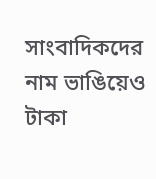সাংবাদিকদের নাম ভাঙিয়েও টাকা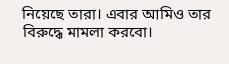নিয়েছে তারা। এবার আমিও তার বিরুদ্ধে মামলা করবো।